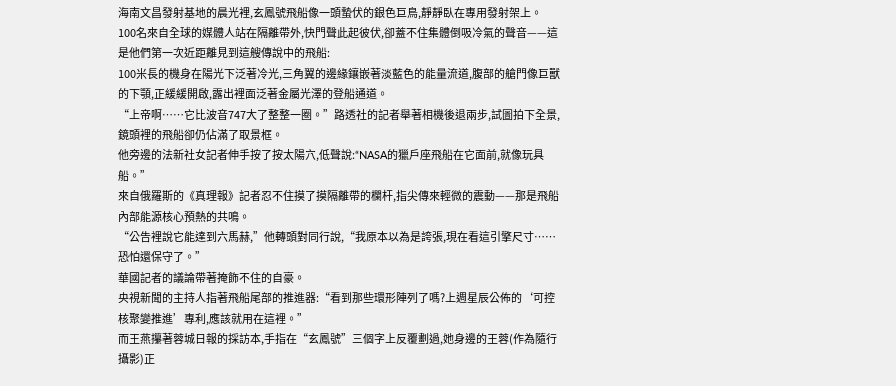海南文昌發射基地的晨光裡,玄鳳號飛船像一頭蟄伏的銀色巨鳥,靜靜臥在專用發射架上。
100名來自全球的媒體人站在隔離帶外,快門聲此起彼伏,卻蓋不住集體倒吸冷氣的聲音——這是他們第一次近距離見到這艘傳說中的飛船:
100米長的機身在陽光下泛著冷光,三角翼的邊緣鑲嵌著淡藍色的能量流道,腹部的艙門像巨獸的下顎,正緩緩開啟,露出裡面泛著金屬光澤的登船通道。
“上帝啊……它比波音747大了整整一圈。”路透社的記者舉著相機後退兩步,試圖拍下全景,鏡頭裡的飛船卻仍佔滿了取景框。
他旁邊的法新社女記者伸手按了按太陽穴,低聲說:“NASA的獵戶座飛船在它面前,就像玩具船。”
來自俄羅斯的《真理報》記者忍不住摸了摸隔離帶的欄杆,指尖傳來輕微的震動——那是飛船內部能源核心預熱的共鳴。
“公告裡說它能達到六馬赫,”他轉頭對同行說,“我原本以為是誇張,現在看這引擎尺寸……恐怕還保守了。”
華國記者的議論帶著掩飾不住的自豪。
央視新聞的主持人指著飛船尾部的推進器:“看到那些環形陣列了嗎?上週星辰公佈的‘可控核聚變推進’專利,應該就用在這裡。”
而王燕攥著蓉城日報的採訪本,手指在“玄鳳號”三個字上反覆劃過,她身邊的王蓉(作為隨行攝影)正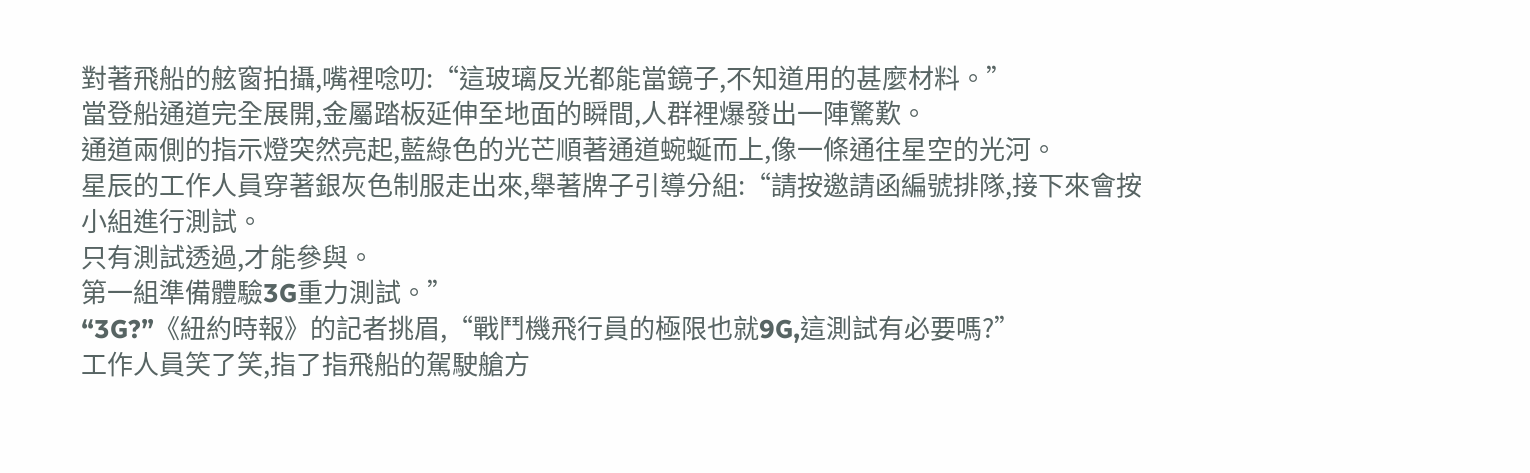對著飛船的舷窗拍攝,嘴裡唸叨:“這玻璃反光都能當鏡子,不知道用的甚麼材料。”
當登船通道完全展開,金屬踏板延伸至地面的瞬間,人群裡爆發出一陣驚歎。
通道兩側的指示燈突然亮起,藍綠色的光芒順著通道蜿蜒而上,像一條通往星空的光河。
星辰的工作人員穿著銀灰色制服走出來,舉著牌子引導分組:“請按邀請函編號排隊,接下來會按小組進行測試。
只有測試透過,才能參與。
第一組準備體驗3G重力測試。”
“3G?”《紐約時報》的記者挑眉,“戰鬥機飛行員的極限也就9G,這測試有必要嗎?”
工作人員笑了笑,指了指飛船的駕駛艙方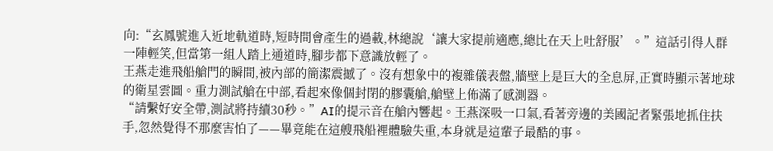向:“玄鳳號進入近地軌道時,短時間會產生的過載,林總說‘讓大家提前適應,總比在天上吐舒服’。”這話引得人群一陣輕笑,但當第一組人踏上通道時,腳步都下意識放輕了。
王燕走進飛船艙門的瞬間,被內部的簡潔震撼了。沒有想象中的複雜儀表盤,牆壁上是巨大的全息屏,正實時顯示著地球的衛星雲圖。重力測試艙在中部,看起來像個封閉的膠囊艙,艙壁上佈滿了感測器。
“請繫好安全帶,測試將持續30秒。”AI的提示音在艙內響起。王燕深吸一口氣,看著旁邊的美國記者緊張地抓住扶手,忽然覺得不那麼害怕了——畢竟能在這艘飛船裡體驗失重,本身就是這輩子最酷的事。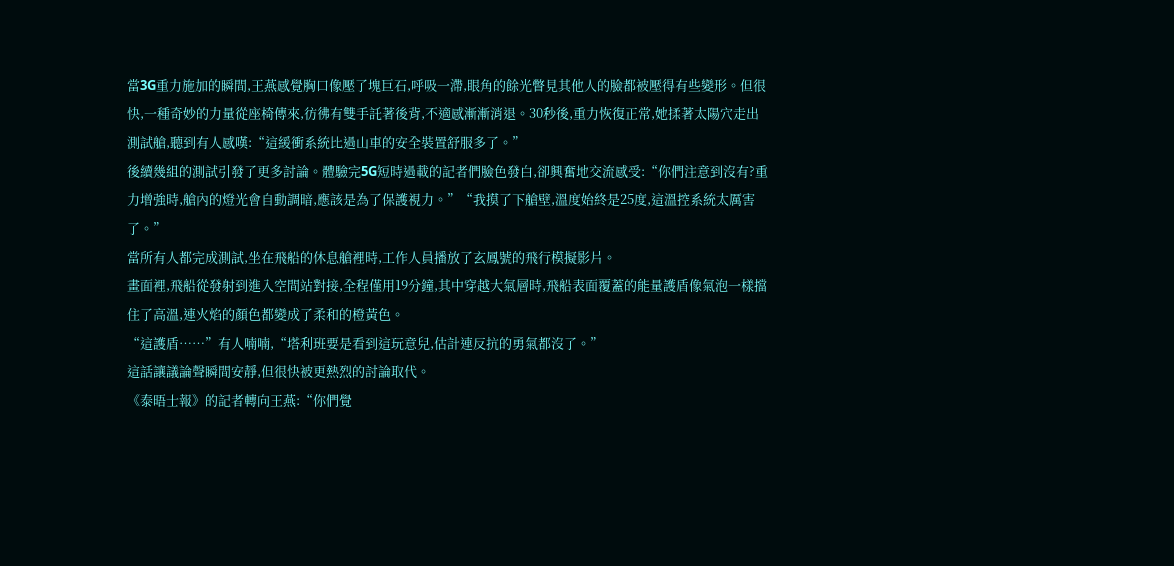當3G重力施加的瞬間,王燕感覺胸口像壓了塊巨石,呼吸一滯,眼角的餘光瞥見其他人的臉都被壓得有些變形。但很快,一種奇妙的力量從座椅傳來,彷彿有雙手託著後背,不適感漸漸消退。30秒後,重力恢復正常,她揉著太陽穴走出測試艙,聽到有人感嘆:“這緩衝系統比過山車的安全裝置舒服多了。”
後續幾組的測試引發了更多討論。體驗完5G短時過載的記者們臉色發白,卻興奮地交流感受:“你們注意到沒有?重力增強時,艙內的燈光會自動調暗,應該是為了保護視力。”“我摸了下艙壁,溫度始終是25度,這溫控系統太厲害了。”
當所有人都完成測試,坐在飛船的休息艙裡時,工作人員播放了玄鳳號的飛行模擬影片。
畫面裡,飛船從發射到進入空間站對接,全程僅用19分鐘,其中穿越大氣層時,飛船表面覆蓋的能量護盾像氣泡一樣擋住了高溫,連火焰的顏色都變成了柔和的橙黃色。
“這護盾……”有人喃喃,“塔利班要是看到這玩意兒,估計連反抗的勇氣都沒了。”
這話讓議論聲瞬間安靜,但很快被更熱烈的討論取代。
《泰晤士報》的記者轉向王燕:“你們覺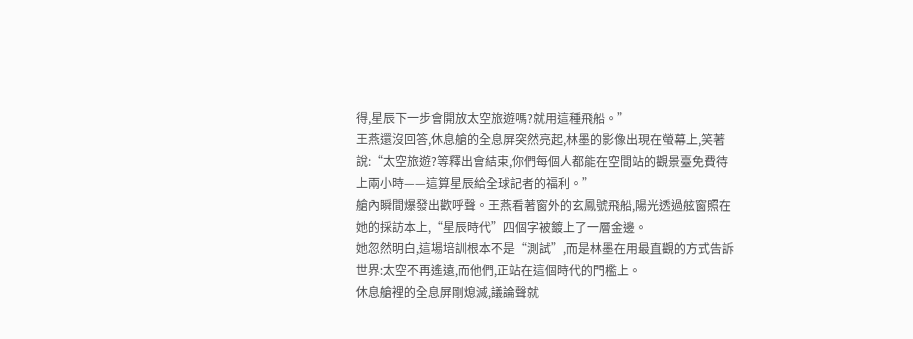得,星辰下一步會開放太空旅遊嗎?就用這種飛船。”
王燕還沒回答,休息艙的全息屏突然亮起,林墨的影像出現在螢幕上,笑著說:“太空旅遊?等釋出會結束,你們每個人都能在空間站的觀景臺免費待上兩小時——這算星辰給全球記者的福利。”
艙內瞬間爆發出歡呼聲。王燕看著窗外的玄鳳號飛船,陽光透過舷窗照在她的採訪本上,“星辰時代”四個字被鍍上了一層金邊。
她忽然明白,這場培訓根本不是“測試”,而是林墨在用最直觀的方式告訴世界:太空不再遙遠,而他們,正站在這個時代的門檻上。
休息艙裡的全息屏剛熄滅,議論聲就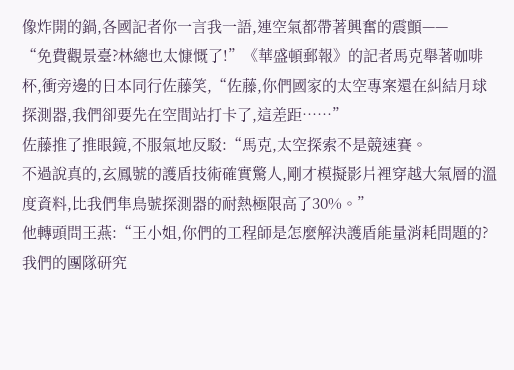像炸開的鍋,各國記者你一言我一語,連空氣都帶著興奮的震顫——
“免費觀景臺?林總也太慷慨了!”《華盛頓郵報》的記者馬克舉著咖啡杯,衝旁邊的日本同行佐藤笑,“佐藤,你們國家的太空專案還在糾結月球探測器,我們卻要先在空間站打卡了,這差距……”
佐藤推了推眼鏡,不服氣地反駁:“馬克,太空探索不是競速賽。
不過說真的,玄鳳號的護盾技術確實驚人,剛才模擬影片裡穿越大氣層的溫度資料,比我們隼鳥號探測器的耐熱極限高了30%。”
他轉頭問王燕:“王小姐,你們的工程師是怎麼解決護盾能量消耗問題的?我們的團隊研究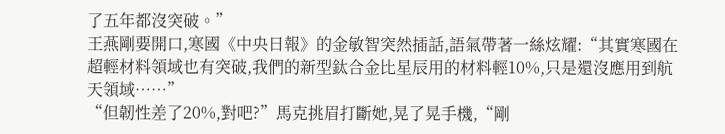了五年都沒突破。”
王燕剛要開口,寒國《中央日報》的金敏智突然插話,語氣帶著一絲炫耀:“其實寒國在超輕材料領域也有突破,我們的新型鈦合金比星辰用的材料輕10%,只是還沒應用到航天領域……”
“但韌性差了20%,對吧?”馬克挑眉打斷她,晃了晃手機,“剛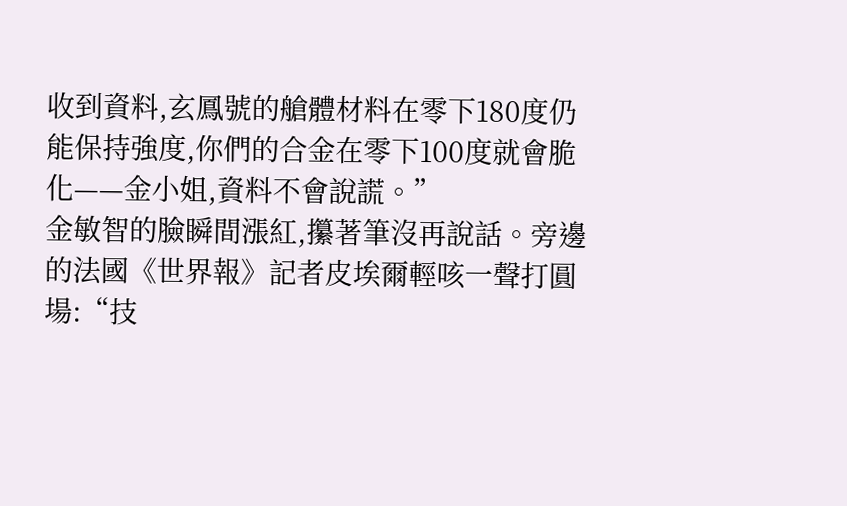收到資料,玄鳳號的艙體材料在零下180度仍能保持強度,你們的合金在零下100度就會脆化——金小姐,資料不會說謊。”
金敏智的臉瞬間漲紅,攥著筆沒再說話。旁邊的法國《世界報》記者皮埃爾輕咳一聲打圓場:“技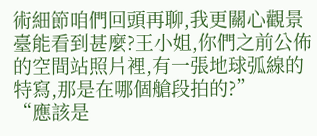術細節咱們回頭再聊,我更關心觀景臺能看到甚麼?王小姐,你們之前公佈的空間站照片裡,有一張地球弧線的特寫,那是在哪個艙段拍的?”
“應該是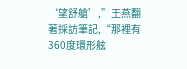‘望舒艙’,”王燕翻著採訪筆記,“那裡有360度環形舷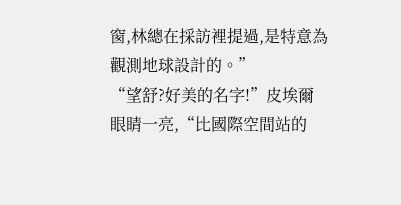窗,林總在採訪裡提過,是特意為觀測地球設計的。”
“望舒?好美的名字!”皮埃爾眼睛一亮,“比國際空間站的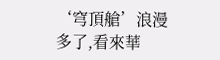‘穹頂艙’浪漫多了,看來華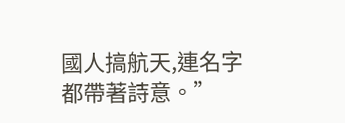國人搞航天,連名字都帶著詩意。”